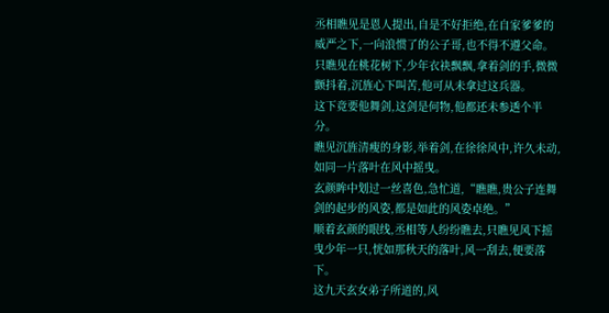丞相瞧见是恩人提出,自是不好拒绝,在自家爹爹的威严之下,一向浪惯了的公子哥,也不得不遵父命。
只瞧见在桃花树下,少年衣袂飘飘,拿着剑的手,微微颤抖着,沉旌心下叫苦,他可从未拿过这兵器。
这下竟要他舞剑,这剑是何物,他都还未参透个半分。
瞧见沉旌清瘦的身影,举着剑,在徐徐风中,许久未动,如同一片落叶在风中摇曳。
玄颜眸中划过一丝喜色,急忙道,“瞧瞧,贵公子连舞剑的起步的风姿,都是如此的风姿卓绝。”
顺着玄颜的眼线,丞相等人纷纷瞧去,只瞧见风下摇曳少年一只,恍如那秋天的落叶,风一刮去,便要落下。
这九天玄女弟子所道的,风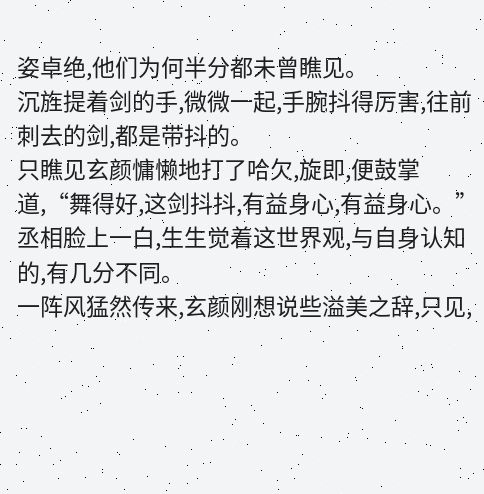姿卓绝,他们为何半分都未曾瞧见。
沉旌提着剑的手,微微一起,手腕抖得厉害,往前刺去的剑,都是带抖的。
只瞧见玄颜慵懒地打了哈欠,旋即,便鼓掌道,“舞得好,这剑抖抖,有益身心,有益身心。”
丞相脸上一白,生生觉着这世界观,与自身认知的,有几分不同。
一阵风猛然传来,玄颜刚想说些溢美之辞,只见,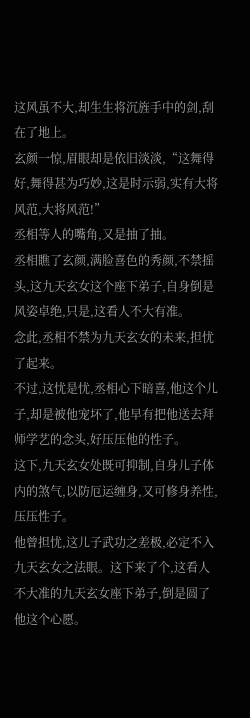这风虽不大,却生生将沉旌手中的剑,刮在了地上。
玄颜一惊,眉眼却是依旧淡淡,“这舞得好,舞得甚为巧妙,这是时示弱,实有大将风范,大将风范!”
丞相等人的嘴角,又是抽了抽。
丞相瞧了玄颜,满脸喜色的秀颜,不禁摇头,这九天玄女这个座下弟子,自身倒是风姿卓绝,只是,这看人不大有准。
念此,丞相不禁为九天玄女的未来,担忧了起来。
不过,这忧是忧,丞相心下暗喜,他这个儿子,却是被他宠坏了,他早有把他送去拜师学艺的念头,好压压他的性子。
这下,九天玄女处既可抑制,自身儿子体内的煞气,以防厄运缠身,又可修身养性,压压性子。
他曾担忧,这儿子武功之差极,必定不入九天玄女之法眼。这下来了个,这看人不大准的九天玄女座下弟子,倒是圆了他这个心愿。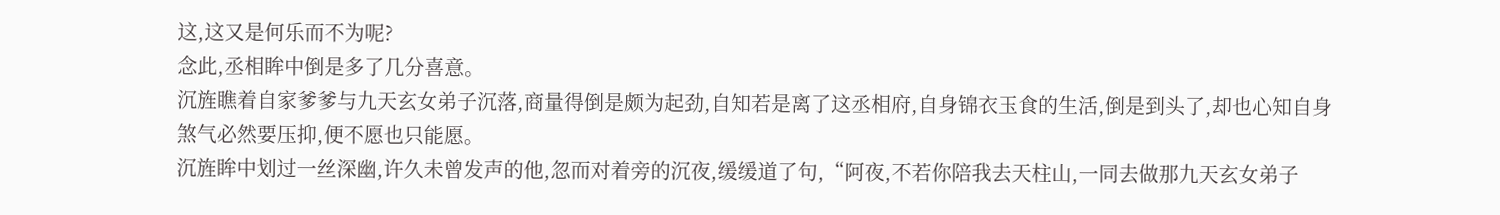这,这又是何乐而不为呢?
念此,丞相眸中倒是多了几分喜意。
沉旌瞧着自家爹爹与九天玄女弟子沉落,商量得倒是颇为起劲,自知若是离了这丞相府,自身锦衣玉食的生活,倒是到头了,却也心知自身煞气必然要压抑,便不愿也只能愿。
沉旌眸中划过一丝深幽,许久未曾发声的他,忽而对着旁的沉夜,缓缓道了句,“阿夜,不若你陪我去天柱山,一同去做那九天玄女弟子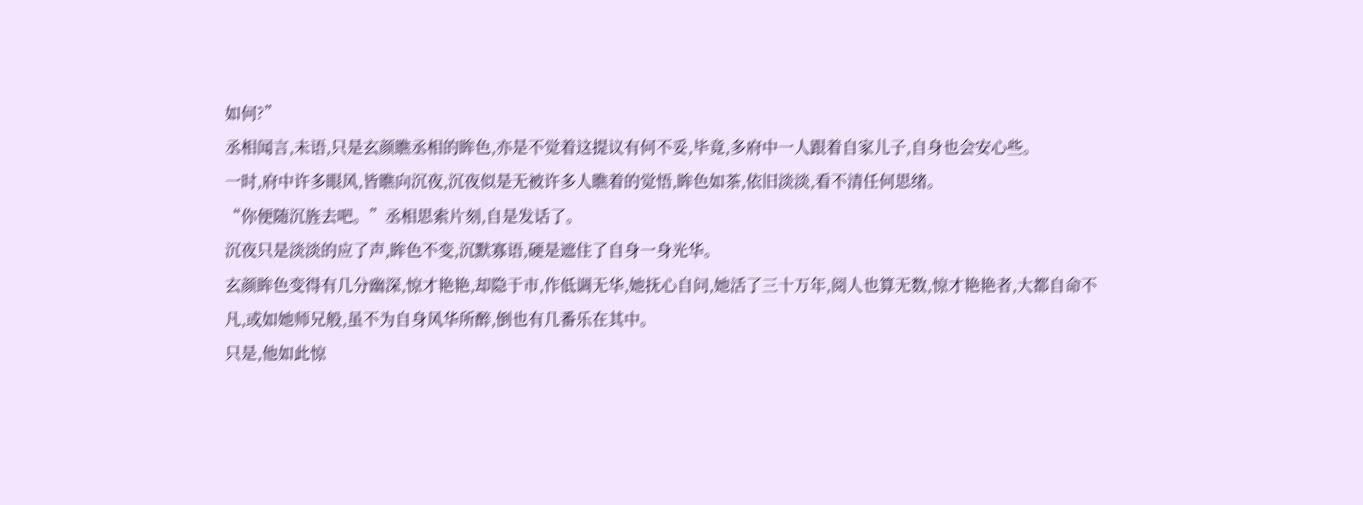如何?”
丞相闻言,未语,只是玄颜瞧丞相的眸色,亦是不觉着这提议有何不妥,毕竟,多府中一人跟着自家儿子,自身也会安心些。
一时,府中许多眼风,皆瞧向沉夜,沉夜似是无被许多人瞧着的觉悟,眸色如茶,依旧淡淡,看不清任何思绪。
“你便随沉旌去吧。”丞相思索片刻,自是发话了。
沉夜只是淡淡的应了声,眸色不变,沉默寡语,硬是遮住了自身一身光华。
玄颜眸色变得有几分幽深,惊才艳艳,却隐于市,作低调无华,她抚心自问,她活了三十万年,阅人也算无数,惊才艳艳者,大都自命不凡,或如她师兄般,虽不为自身风华所醉,倒也有几番乐在其中。
只是,他如此惊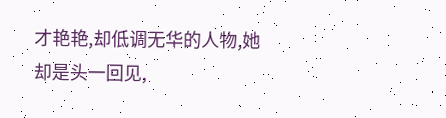才艳艳,却低调无华的人物,她却是头一回见,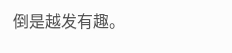倒是越发有趣。